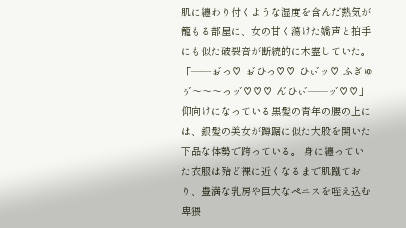肌に纏わり付くような湿度を含んだ熱気が籠もる部屋に、女の甘く蕩けた嬌声と拍手にも似た破裂音が断続的に木霊していた。 「——ぉ゛っ♡ ぉ゛ひっ♡♡ ひぃ゛ッ♡ ふぎゅぅ゛〜〜〜っッ゛♡♡♡ ん゛ひぃ゛——ッ゛♡♡」 仰向けになっている黒髪の青年の腰の上には、銀髪の美女が蹲踞に似た大股を開いた下品な体勢で跨っている。 身に纏っていた衣服は殆ど裸に近くなるまで肌蹴ており、豊満な乳房や巨大なペニスを咥え込む卑猥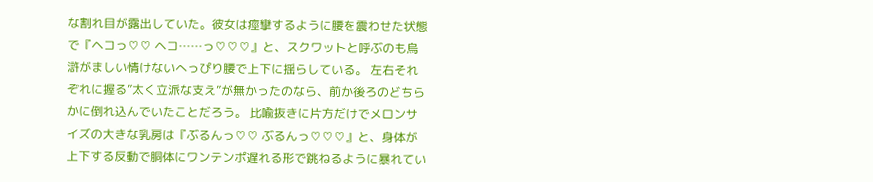な割れ目が露出していた。彼女は痙攣するように腰を震わせた状態で『ヘコっ♡♡ ヘコ……っ♡♡♡』と、スクワットと呼ぶのも烏滸がましい情けないへっぴり腰で上下に揺らしている。 左右それぞれに握る”太く立派な支え”が無かったのなら、前か後ろのどちらかに倒れ込んでいたことだろう。 比喩抜きに片方だけでメロンサイズの大きな乳房は『ぶるんっ♡♡ ぶるんっ♡♡♡』と、身体が上下する反動で胴体にワンテンポ遅れる形で跳ねるように暴れてい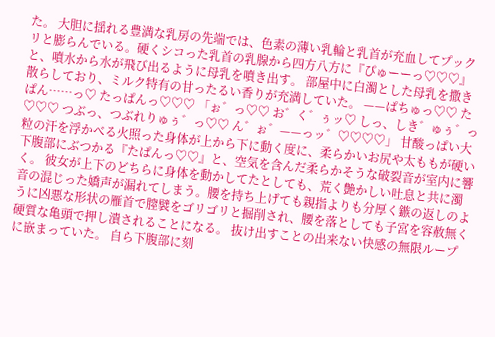た。 大胆に揺れる豊満な乳房の先端では、色素の薄い乳輪と乳首が充血してプックリと膨らんでいる。硬くシコった乳首の乳腺から四方八方に『ぴゅーーっ♡♡♡』と、噴水から水が飛び出るように母乳を噴き出す。 部屋中に白濁とした母乳を撒き散らしており、ミルク特有の甘ったるい香りが充満していた。 ——ぱちゅっ♡♡ たぱん……っ♡ たっぱんっ♡♡♡ 「ぉ゛っ♡♡ お゛く゛ぅッ♡ しっ、しき゛ゅぅ゛っ♡♡♡ つぶっ、つぶれりゅぅ゛っ♡♡ ん゛ぉ゛——っッ゛♡♡♡♡」 甘酸っぱい大粒の汗を浮かべる火照った身体が上から下に動く度に、柔らかいお尻や太ももが硬い下腹部にぶつかる『たぱんっ♡♡』と、空気を含んだ柔らかそうな破裂音が室内に響く。 彼女が上下のどちらに身体を動かしてたとしても、荒く艶かしい吐息と共に濁音の混じった嬌声が漏れてしまう。腰を持ち上げても親指よりも分厚く鏃の返しのように凶悪な形状の雁首で膣襞をゴリゴリと掘削され、腰を落としても子宮を容赦無く硬質な亀頭で押し潰されることになる。 抜け出すことの出来ない快感の無限ループに嵌まっていた。 自ら下腹部に刻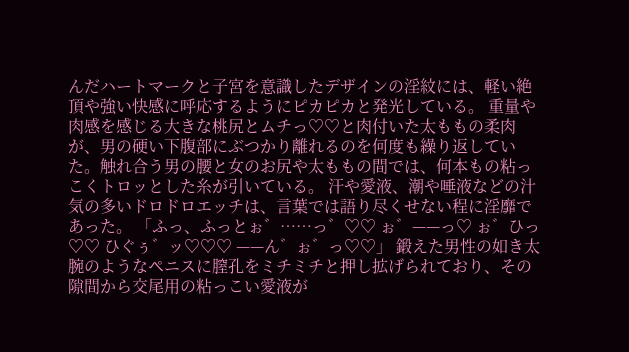んだハートマークと子宮を意識したデザインの淫紋には、軽い絶頂や強い快感に呼応するようにピカピカと発光している。 重量や肉感を感じる大きな桃尻とムチっ♡♡と肉付いた太ももの柔肉が、男の硬い下腹部にぶつかり離れるのを何度も繰り返していた。触れ合う男の腰と女のお尻や太ももの間では、何本もの粘っこくトロッとした糸が引いている。 汗や愛液、潮や唾液などの汁気の多いドロドロエッチは、言葉では語り尽くせない程に淫靡であった。 「ふっ、ふっとぉ゛……っ゛♡♡ ぉ゛——っ♡ ぉ゛ひっ♡♡ ひぐぅ゛ッ♡♡♡ ——ん゛ぉ゛っ♡♡」 鍛えた男性の如き太腕のようなペニスに膣孔をミチミチと押し拡げられており、その隙間から交尾用の粘っこい愛液が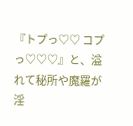『トプっ♡♡ コプっ♡♡♡』と、溢れて秘所や魔羅が淫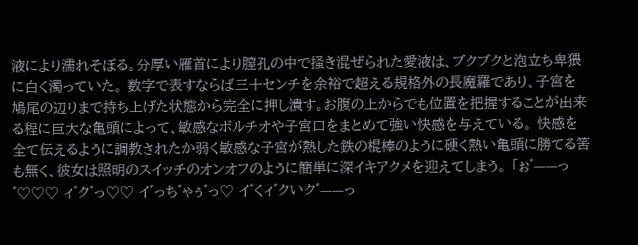液により濡れそぼる。分厚い雁首により膣孔の中で掻き混ぜられた愛液は、ブクブクと泡立ち卑猥に白く濁っていた。 数字で表すならば三十センチを余裕で超える規格外の長魔羅であり、子宮を鳩尾の辺りまで持ち上げた状態から完全に押し潰す。お腹の上からでも位置を把握することが出来る程に巨大な亀頭によって、敏感なポルチオや子宮口をまとめて強い快感を与えている。 快感を全て伝えるように調教されたか弱く敏感な子宮が熱した鉄の棍棒のように硬く熱い亀頭に勝てる筈も無く、彼女は照明のスイッチのオンオフのように簡単に深イキアクメを迎えてしまう。 「ぉ゛——っ゛♡♡♡ ィ゛ク゛っ♡♡ イ゛っち゛ゃぅ゛っ♡ イ゛くィ゛クいク゛——っ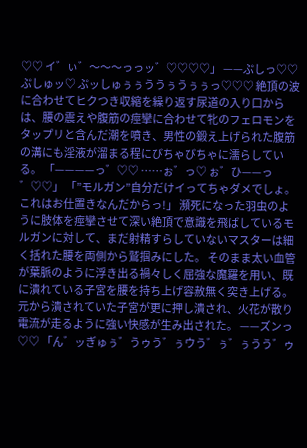♡♡ イ゛ぃ゛〜〜〜っっッ゛♡♡♡♡」 ——ぷしっ♡♡ ぷしゅッ♡ ぷッしゅぅぅううぅうぅぅっ♡♡♡ 絶頂の波に合わせてヒクつき収縮を繰り返す尿道の入り口からは、腰の震えや腹筋の痙攣に合わせて牝のフェロモンをタップリと含んだ潮を噴き、男性の鍛え上げられた腹筋の溝にも淫液が溜まる程にびちゃびちゃに濡らしている。 「————っ゛♡♡ ……ぉ゛っ♡ ぉ゛ひ——っ゛♡♡」 「”モルガン”自分だけイってちゃダメでしょ。これはお仕置きなんだからっ!」 瀕死になった羽虫のように肢体を痙攣させて深い絶頂で意識を飛ばしているモルガンに対して、まだ射精すらしていないマスターは細く括れた腰を両側から鷲掴みにした。 そのまま太い血管が葉脈のように浮き出る禍々しく屈強な魔羅を用い、既に潰れている子宮を腰を持ち上げ容赦無く突き上げる。元から潰されていた子宮が更に押し潰され、火花が散り電流が走るように強い快感が生み出された。 ——ズンっ♡♡ 「ん゛ッぎゅぅ゛うゥう゛ぅウう゛ぅ゛ぅうう゛ゥ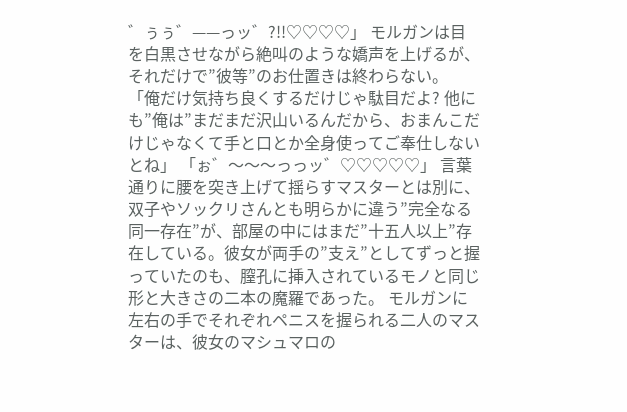゛ぅぅ゛——っッ゛?!!♡♡♡♡」 モルガンは目を白黒させながら絶叫のような嬌声を上げるが、それだけで”彼等”のお仕置きは終わらない。 「俺だけ気持ち良くするだけじゃ駄目だよ? 他にも”俺は”まだまだ沢山いるんだから、おまんこだけじゃなくて手と口とか全身使ってご奉仕しないとね」 「ぉ゛〜〜〜っっッ゛♡♡♡♡♡」 言葉通りに腰を突き上げて揺らすマスターとは別に、双子やソックリさんとも明らかに違う”完全なる同一存在”が、部屋の中にはまだ”十五人以上”存在している。彼女が両手の”支え”としてずっと握っていたのも、膣孔に挿入されているモノと同じ形と大きさの二本の魔羅であった。 モルガンに左右の手でそれぞれペニスを握られる二人のマスターは、彼女のマシュマロの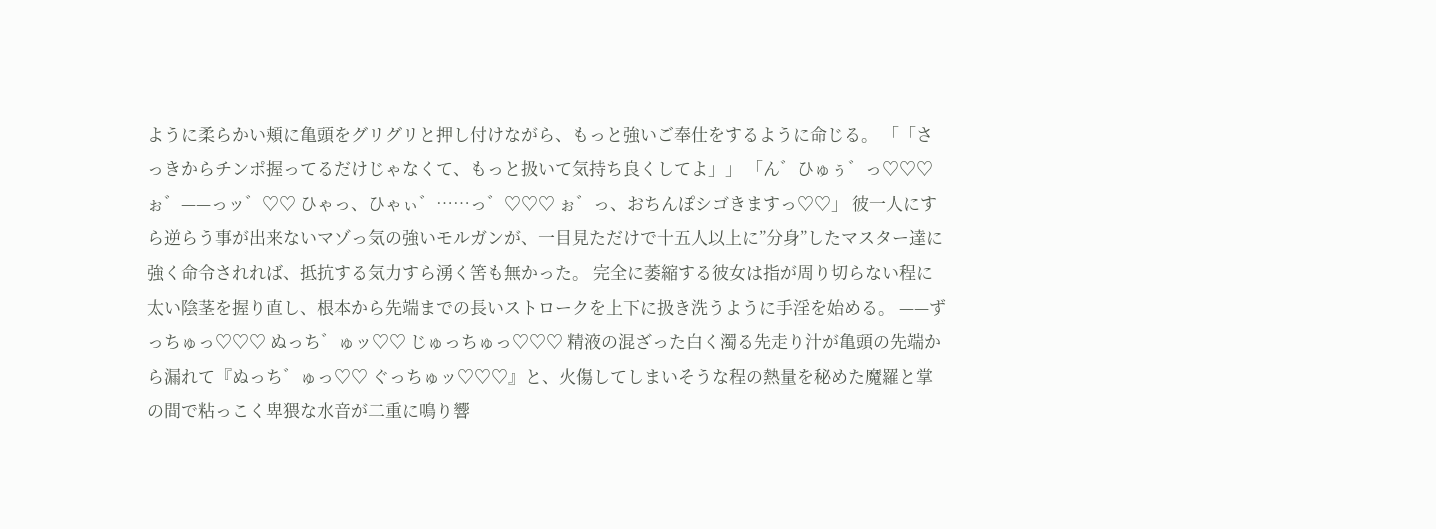ように柔らかい頬に亀頭をグリグリと押し付けながら、もっと強いご奉仕をするように命じる。 「「さっきからチンポ握ってるだけじゃなくて、もっと扱いて気持ち良くしてよ」」 「ん゛ひゅぅ゛っ♡♡♡ ぉ゛——っッ゛♡♡ ひゃっ、ひゃぃ゛……っ゛♡♡♡ ぉ゛っ、おちんぽシゴきますっ♡♡」 彼一人にすら逆らう事が出来ないマゾっ気の強いモルガンが、一目見ただけで十五人以上に”分身”したマスター達に強く命令されれば、抵抗する気力すら湧く筈も無かった。 完全に萎縮する彼女は指が周り切らない程に太い陰茎を握り直し、根本から先端までの長いストロークを上下に扱き洗うように手淫を始める。 ——ずっちゅっ♡♡♡ ぬっち゛ゅッ♡♡ じゅっちゅっ♡♡♡ 精液の混ざった白く濁る先走り汁が亀頭の先端から漏れて『ぬっち゛ゅっ♡♡ ぐっちゅッ♡♡♡』と、火傷してしまいそうな程の熱量を秘めた魔羅と掌の間で粘っこく卑猥な水音が二重に鳴り響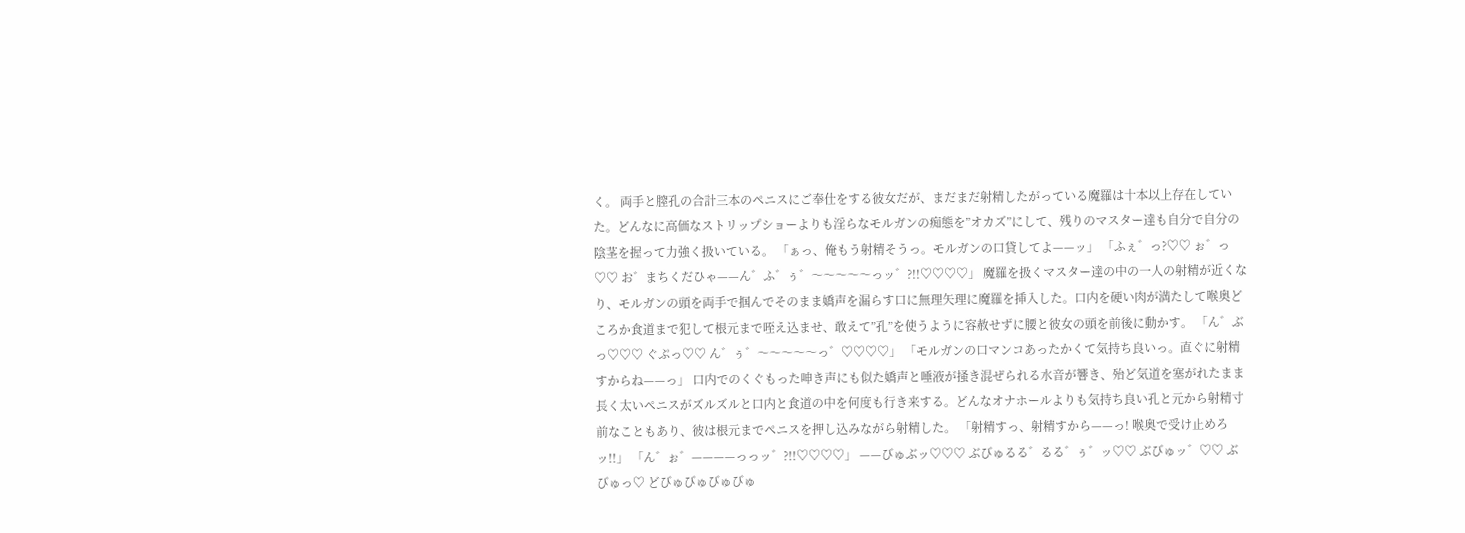く。 両手と膣孔の合計三本のペニスにご奉仕をする彼女だが、まだまだ射精したがっている魔羅は十本以上存在していた。どんなに高価なストリップショーよりも淫らなモルガンの痴態を”オカズ”にして、残りのマスター達も自分で自分の陰茎を握って力強く扱いている。 「ぁっ、俺もう射精そうっ。モルガンの口貸してよ——ッ」 「ふぇ゛っ?♡♡ ぉ゛っ♡♡ お゛まちくだひゃ——ん゛ふ゛ぅ゛〜〜〜〜〜っッ゛?!!♡♡♡♡」 魔羅を扱くマスター達の中の一人の射精が近くなり、モルガンの頭を両手で掴んでそのまま嬌声を漏らす口に無理矢理に魔羅を挿入した。口内を硬い肉が満たして喉奥どころか食道まで犯して根元まで咥え込ませ、敢えて”孔”を使うように容赦せずに腰と彼女の頭を前後に動かす。 「ん゛ぶっ♡♡♡ ぐぷっ♡♡ ん゛ぅ゛〜〜〜〜〜っ゛♡♡♡♡」 「モルガンの口マンコあったかくて気持ち良いっ。直ぐに射精すからね——っ」 口内でのくぐもった呻き声にも似た嬌声と唾液が掻き混ぜられる水音が響き、殆ど気道を塞がれたまま長く太いペニスがズルズルと口内と食道の中を何度も行き来する。どんなオナホールよりも気持ち良い孔と元から射精寸前なこともあり、彼は根元までペニスを押し込みながら射精した。 「射精すっ、射精すから——っ! 喉奥で受け止めろッ!!」 「ん゛ぉ゛————っっッ゛?!!♡♡♡♡」 ——びゅぶッ♡♡♡ ぶびゅるる゛るる゛ぅ゛ッ♡♡ ぶびゅッ゛♡♡ ぶびゅっ♡ どびゅびゅびゅびゅ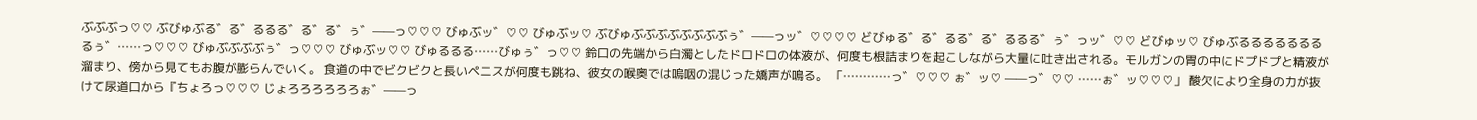ぶぶぶっ♡♡ ぶびゅぶる゛る゛るるる゛る゛る゛ぅ゛——っ♡♡♡ びゅぶッ゛♡♡ びゅぶッ♡ ぶびゅぶぶぶぶぶぶぶぶぅ゛——っッ゛♡♡♡♡ どびゅる゛る゛るる゛る゛るるる゛ぅ゛っッ゛♡♡ どびゅッ♡ びゅぶるるるるるるるるぅ゛……っ♡♡♡ びゅぶぶぶぶぅ゛っ♡♡♡ びゅぶッ♡♡ びゅるるる……びゅぅ゛っ♡♡ 鈴口の先端から白濁としたドロドロの体液が、何度も根詰まりを起こしながら大量に吐き出される。モルガンの胃の中にドプドプと精液が溜まり、傍から見てもお腹が膨らんでいく。 食道の中でビクビクと長いペニスが何度も跳ね、彼女の喉奥では嗚咽の混じった嬌声が鳴る。 「…………っ゛♡♡♡ ぉ゛ッ♡ ——っ゛♡♡ ……ぉ゛ッ♡♡♡」 酸欠により全身の力が抜けて尿道口から『ちょろっ♡♡♡ じょろろろろろろぉ゛——っ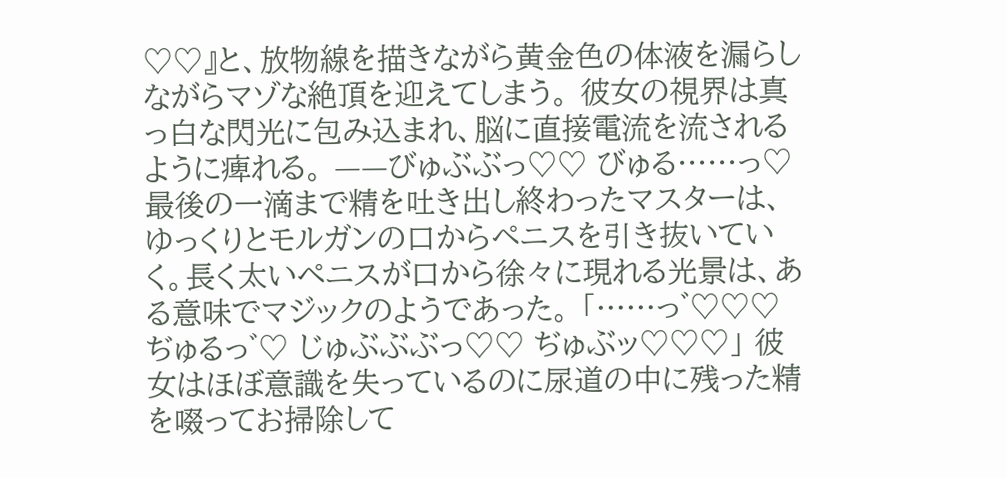♡♡』と、放物線を描きながら黄金色の体液を漏らしながらマゾな絶頂を迎えてしまう。 彼女の視界は真っ白な閃光に包み込まれ、脳に直接電流を流されるように痺れる。 ——びゅぶぶっ♡♡ びゅる……っ♡ 最後の一滴まで精を吐き出し終わったマスターは、ゆっくりとモルガンの口からペニスを引き抜いていく。長く太いペニスが口から徐々に現れる光景は、ある意味でマジックのようであった。 「……っ゛♡♡♡ ぢゅるっ゛♡ じゅぶぶぶっ♡♡ ぢゅぶッ♡♡♡」 彼女はほぼ意識を失っているのに尿道の中に残った精を啜ってお掃除して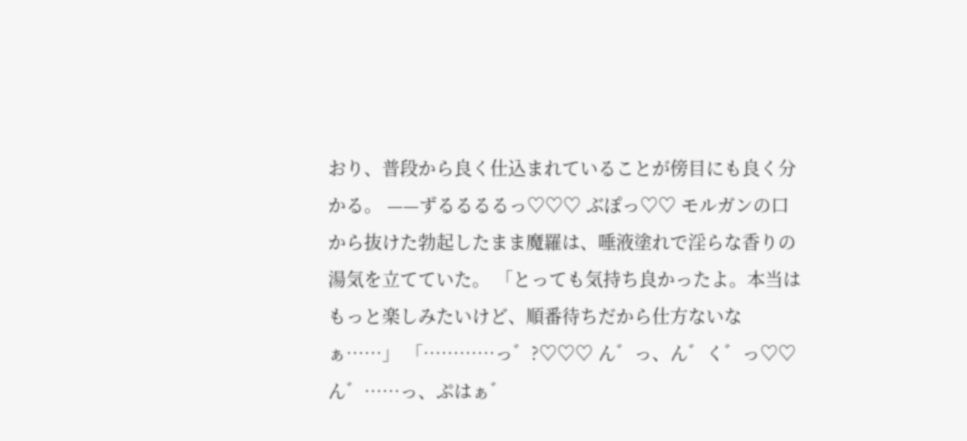おり、普段から良く仕込まれていることが傍目にも良く分かる。 ——ずるるるるっ♡♡♡ ぶぽっ♡♡ モルガンの口から抜けた勃起したまま魔羅は、唾液塗れで淫らな香りの湯気を立てていた。 「とっても気持ち良かったよ。本当はもっと楽しみたいけど、順番待ちだから仕方ないなぁ……」 「…………っ゛?♡♡♡ ん゛っ、ん゛く゛っ♡♡ ん゛……っ、ぷはぁ゛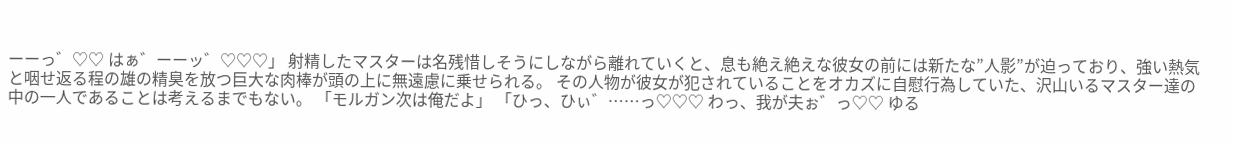ーーっ゛♡♡ はぁ゛ーーッ゛♡♡♡」 射精したマスターは名残惜しそうにしながら離れていくと、息も絶え絶えな彼女の前には新たな”人影”が迫っており、強い熱気と咽せ返る程の雄の精臭を放つ巨大な肉棒が頭の上に無遠慮に乗せられる。 その人物が彼女が犯されていることをオカズに自慰行為していた、沢山いるマスター達の中の一人であることは考えるまでもない。 「モルガン次は俺だよ」 「ひっ、ひぃ゛……っ♡♡♡ わっ、我が夫ぉ゛っ♡♡ ゆる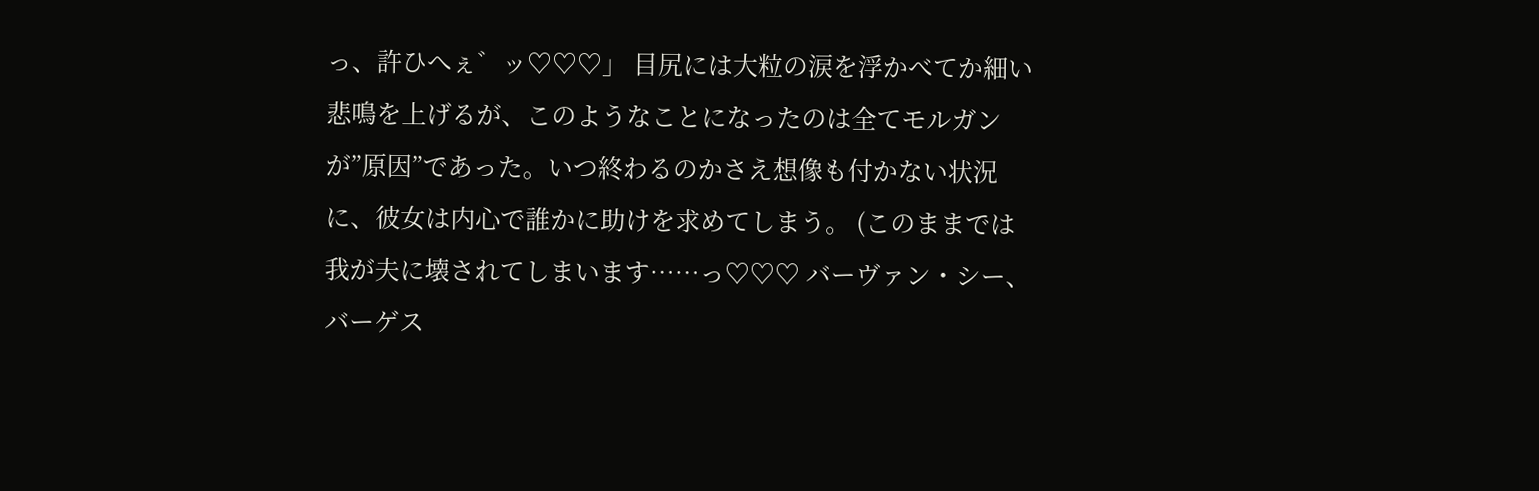っ、許ひへぇ゛ッ♡♡♡」 目尻には大粒の涙を浮かべてか細い悲鳴を上げるが、このようなことになったのは全てモルガンが”原因”であった。いつ終わるのかさえ想像も付かない状況に、彼女は内心で誰かに助けを求めてしまう。 (このままでは我が夫に壊されてしまいます……っ♡♡♡ バーヴァン・シー、バーゲス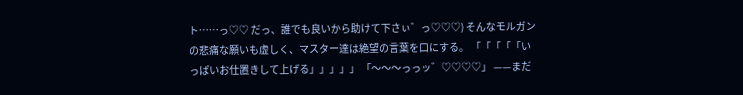ト……っ♡♡ だっ、誰でも良いから助けて下さぃ゛っ♡♡♡) そんなモルガンの悲痛な願いも虚しく、マスター達は絶望の言葉を口にする。 「「「「「いっぱいお仕置きして上げる」」」」」 「〜〜〜っっッ゛♡♡♡♡」 ——まだ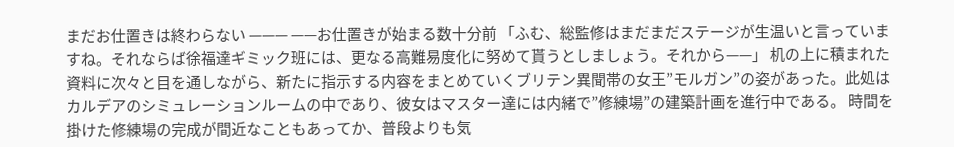まだお仕置きは終わらない ——— ——お仕置きが始まる数十分前 「ふむ、総監修はまだまだステージが生温いと言っていますね。それならば徐福達ギミック班には、更なる高難易度化に努めて貰うとしましょう。それから——」 机の上に積まれた資料に次々と目を通しながら、新たに指示する内容をまとめていくブリテン異聞帯の女王”モルガン”の姿があった。此処はカルデアのシミュレーションルームの中であり、彼女はマスター達には内緒で”修練場”の建築計画を進行中である。 時間を掛けた修練場の完成が間近なこともあってか、普段よりも気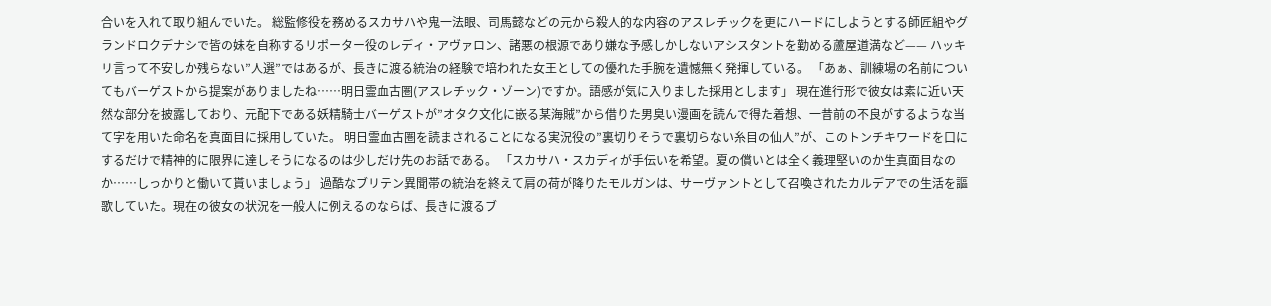合いを入れて取り組んでいた。 総監修役を務めるスカサハや鬼一法眼、司馬懿などの元から殺人的な内容のアスレチックを更にハードにしようとする師匠組やグランドロクデナシで皆の妹を自称するリポーター役のレディ・アヴァロン、諸悪の根源であり嫌な予感しかしないアシスタントを勤める蘆屋道満など—— ハッキリ言って不安しか残らない”人選”ではあるが、長きに渡る統治の経験で培われた女王としての優れた手腕を遺憾無く発揮している。 「あぁ、訓練場の名前についてもバーゲストから提案がありましたね……明日霊血古圏(アスレチック・ゾーン)ですか。語感が気に入りました採用とします」 現在進行形で彼女は素に近い天然な部分を披露しており、元配下である妖精騎士バーゲストが”オタク文化に嵌る某海賊”から借りた男臭い漫画を読んで得た着想、一昔前の不良がするような当て字を用いた命名を真面目に採用していた。 明日霊血古圏を読まされることになる実況役の”裏切りそうで裏切らない糸目の仙人”が、このトンチキワードを口にするだけで精神的に限界に達しそうになるのは少しだけ先のお話である。 「スカサハ・スカディが手伝いを希望。夏の償いとは全く義理堅いのか生真面目なのか……しっかりと働いて貰いましょう」 過酷なブリテン異聞帯の統治を終えて肩の荷が降りたモルガンは、サーヴァントとして召喚されたカルデアでの生活を謳歌していた。現在の彼女の状況を一般人に例えるのならば、長きに渡るブ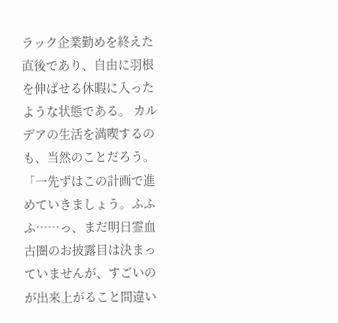ラック企業勤めを終えた直後であり、自由に羽根を伸ばせる休暇に入ったような状態である。 カルデアの生活を満喫するのも、当然のことだろう。 「一先ずはこの計画で進めていきましょう。ふふふ……っ、まだ明日霊血古圏のお披露目は決まっていませんが、すごいのが出来上がること間違い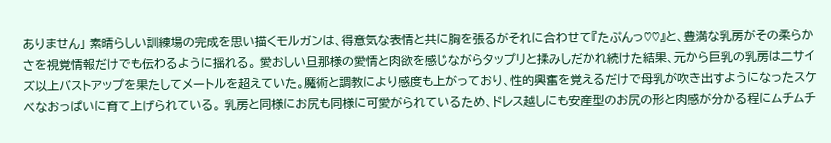ありません」 素晴らしい訓練場の完成を思い描くモルガンは、得意気な表情と共に胸を張るがそれに合わせて『たぷんっ♡♡』と、豊満な乳房がその柔らかさを視覚情報だけでも伝わるように揺れる。 愛おしい旦那様の愛情と肉欲を感じながらタップリと揉みしだかれ続けた結果、元から巨乳の乳房は二サイズ以上バストアップを果たしてメートルを超えていた。魔術と調教により感度も上がっており、性的興奮を覚えるだけで母乳が吹き出すようになったスケベなおっぱいに育て上げられている。 乳房と同様にお尻も同様に可愛がられているため、ドレス越しにも安産型のお尻の形と肉感が分かる程にムチムチ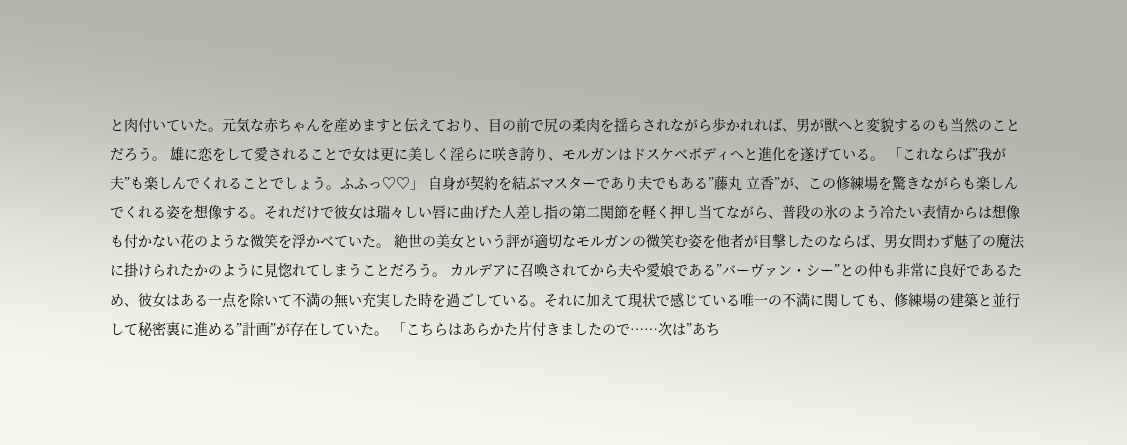と肉付いていた。元気な赤ちゃんを産めますと伝えており、目の前で尻の柔肉を揺らされながら歩かれれば、男が獣へと変貌するのも当然のことだろう。 雄に恋をして愛されることで女は更に美しく淫らに咲き誇り、モルガンはドスケベボディへと進化を遂げている。 「これならば”我が夫”も楽しんでくれることでしょう。ふふっ♡♡」 自身が契約を結ぶマスターであり夫でもある”藤丸 立香”が、この修練場を驚きながらも楽しんでくれる姿を想像する。それだけで彼女は瑞々しい唇に曲げた人差し指の第二関節を軽く押し当てながら、普段の氷のよう冷たい表情からは想像も付かない花のような微笑を浮かべていた。 絶世の美女という評が適切なモルガンの微笑む姿を他者が目撃したのならば、男女問わず魅了の魔法に掛けられたかのように見惚れてしまうことだろう。 カルデアに召喚されてから夫や愛娘である”バーヴァン・シー”との仲も非常に良好であるため、彼女はある一点を除いて不満の無い充実した時を過ごしている。それに加えて現状で感じている唯一の不満に関しても、修練場の建築と並行して秘密裏に進める”計画”が存在していた。 「こちらはあらかた片付きましたので……次は”あち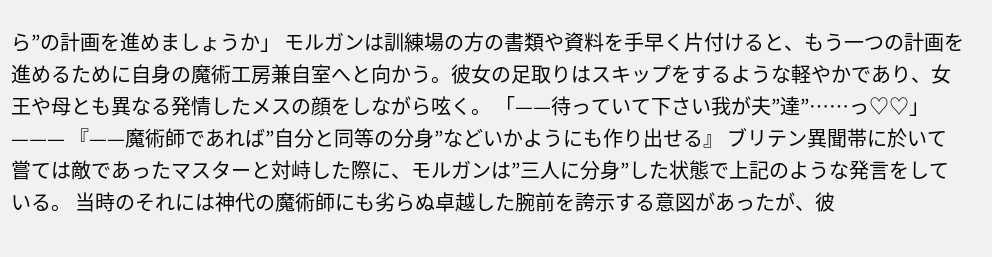ら”の計画を進めましょうか」 モルガンは訓練場の方の書類や資料を手早く片付けると、もう一つの計画を進めるために自身の魔術工房兼自室へと向かう。彼女の足取りはスキップをするような軽やかであり、女王や母とも異なる発情したメスの顔をしながら呟く。 「——待っていて下さい我が夫”達”……っ♡♡」 ——— 『——魔術師であれば”自分と同等の分身”などいかようにも作り出せる』 ブリテン異聞帯に於いて嘗ては敵であったマスターと対峙した際に、モルガンは”三人に分身”した状態で上記のような発言をしている。 当時のそれには神代の魔術師にも劣らぬ卓越した腕前を誇示する意図があったが、彼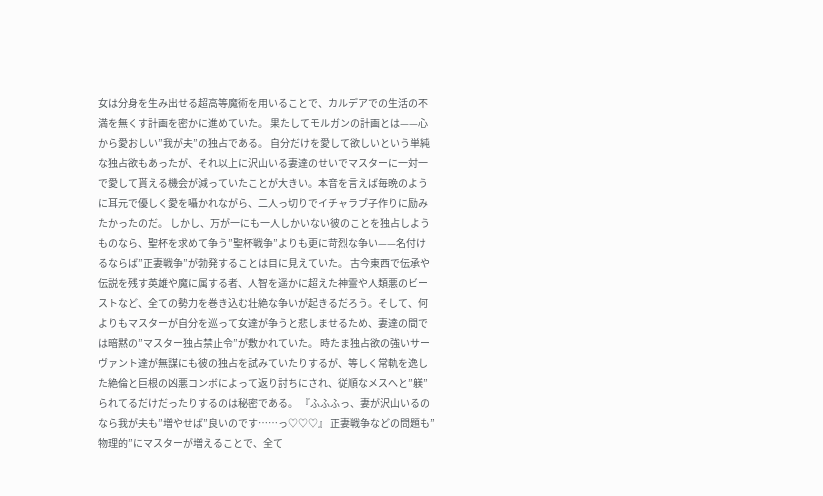女は分身を生み出せる超高等魔術を用いることで、カルデアでの生活の不満を無くす計画を密かに進めていた。 果たしてモルガンの計画とは——心から愛おしい”我が夫”の独占である。 自分だけを愛して欲しいという単純な独占欲もあったが、それ以上に沢山いる妻達のせいでマスターに一対一で愛して貰える機会が減っていたことが大きい。本音を言えば毎晩のように耳元で優しく愛を囁かれながら、二人っ切りでイチャラブ子作りに励みたかったのだ。 しかし、万が一にも一人しかいない彼のことを独占しようものなら、聖杯を求めて争う”聖杯戦争”よりも更に苛烈な争い——名付けるならば”正妻戦争”が勃発することは目に見えていた。 古今東西で伝承や伝説を残す英雄や魔に属する者、人智を遥かに超えた神霊や人類悪のビーストなど、全ての勢力を巻き込む壮絶な争いが起きるだろう。そして、何よりもマスターが自分を巡って女達が争うと悲しませるため、妻達の間では暗黙の”マスター独占禁止令”が敷かれていた。 時たま独占欲の強いサーヴァント達が無謀にも彼の独占を試みていたりするが、等しく常軌を逸した絶倫と巨根の凶悪コンボによって返り討ちにされ、従順なメスへと”躾”られてるだけだったりするのは秘密である。 『ふふふっ、妻が沢山いるのなら我が夫も”増やせば”良いのです……っ♡♡♡』 正妻戦争などの問題も”物理的”にマスターが増えることで、全て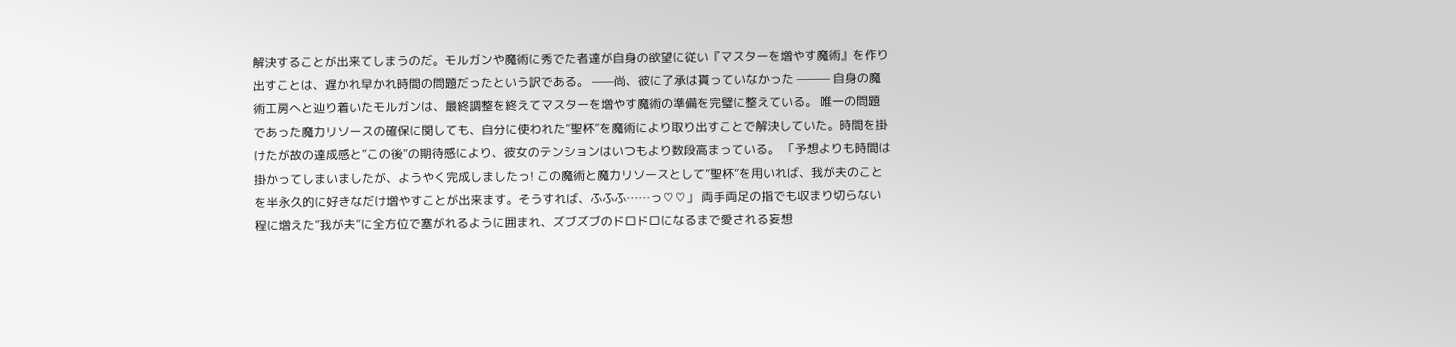解決することが出来てしまうのだ。モルガンや魔術に秀でた者達が自身の欲望に従い『マスターを増やす魔術』を作り出すことは、遅かれ早かれ時間の問題だったという訳である。 ——尚、彼に了承は貰っていなかった ——— 自身の魔術工房へと辿り着いたモルガンは、最終調整を終えてマスターを増やす魔術の準備を完璧に整えている。 唯一の問題であった魔力リソースの確保に関しても、自分に使われた”聖杯”を魔術により取り出すことで解決していた。時間を掛けたが故の達成感と”この後”の期待感により、彼女のテンションはいつもより数段高まっている。 「予想よりも時間は掛かってしまいましたが、ようやく完成しましたっ! この魔術と魔力リソースとして”聖杯”を用いれば、我が夫のことを半永久的に好きなだけ増やすことが出来ます。そうすれば、ふふふ……っ♡♡」 両手両足の指でも収まり切らない程に増えた”我が夫”に全方位で塞がれるように囲まれ、ズブズブのドロドロになるまで愛される妄想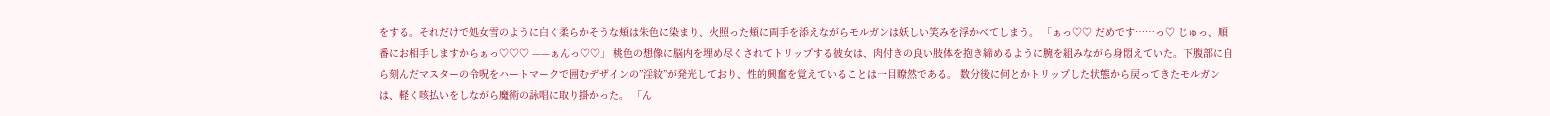をする。それだけで処女雪のように白く柔らかそうな頬は朱色に染まり、火照った頬に両手を添えながらモルガンは妖しい笑みを浮かべてしまう。 「ぁっ♡♡ だめです……っ♡ じゅっ、順番にお相手しますからぁっ♡♡♡ ——ぁんっ♡♡」 桃色の想像に脳内を埋め尽くされてトリップする彼女は、肉付きの良い肢体を抱き締めるように腕を組みながら身悶えていた。下腹部に自ら刻んだマスターの令呪をハートマークで囲むデザインの”淫紋”が発光しており、性的興奮を覚えていることは一目瞭然である。 数分後に何とかトリップした状態から戻ってきたモルガンは、軽く咳払いをしながら魔術の詠唱に取り掛かった。 「ん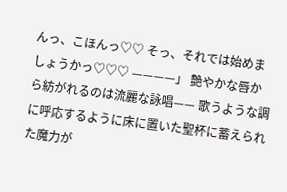んっ、こほんっ♡♡ そっ、それでは始めましょうかっ♡♡♡ ————」 艶やかな唇から紡がれるのは流麗な詠唱—— 歌うような調に呼応するように床に置いた聖杯に蓄えられた魔力が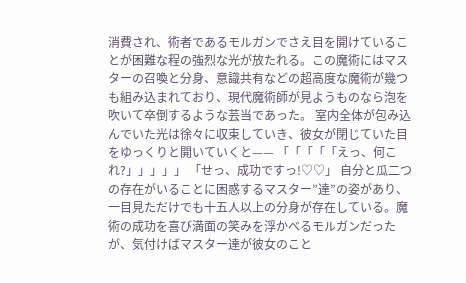消費され、術者であるモルガンでさえ目を開けていることが困難な程の強烈な光が放たれる。この魔術にはマスターの召喚と分身、意識共有などの超高度な魔術が幾つも組み込まれており、現代魔術師が見ようものなら泡を吹いて卒倒するような芸当であった。 室内全体が包み込んでいた光は徐々に収束していき、彼女が閉じていた目をゆっくりと開いていくと—— 「「「「「えっ、何これ?」」」」」 「せっ、成功ですっ!♡♡」 自分と瓜二つの存在がいることに困惑するマスター”達”の姿があり、一目見ただけでも十五人以上の分身が存在している。魔術の成功を喜び満面の笑みを浮かべるモルガンだったが、気付けばマスター達が彼女のこと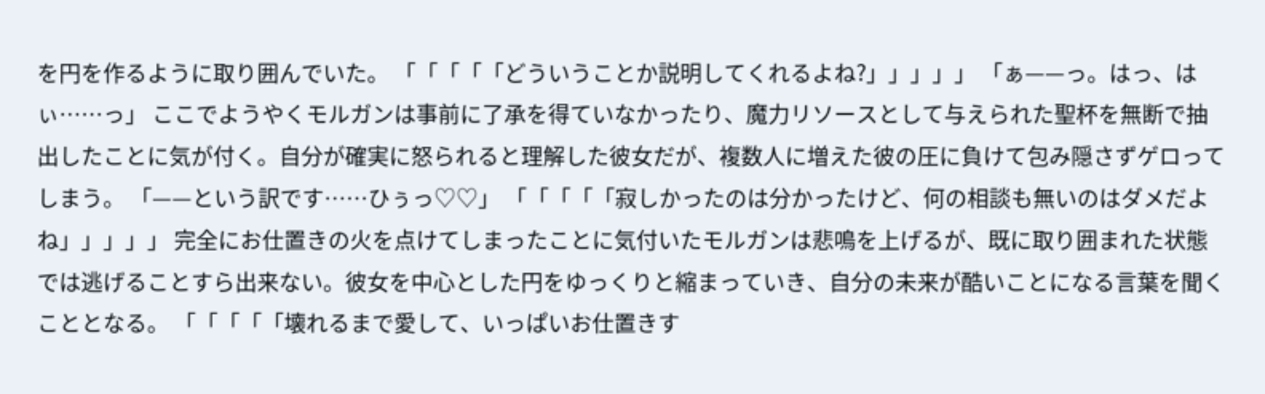を円を作るように取り囲んでいた。 「「「「「どういうことか説明してくれるよね?」」」」」 「ぁ——っ。はっ、はぃ……っ」 ここでようやくモルガンは事前に了承を得ていなかったり、魔力リソースとして与えられた聖杯を無断で抽出したことに気が付く。自分が確実に怒られると理解した彼女だが、複数人に増えた彼の圧に負けて包み隠さずゲロってしまう。 「——という訳です……ひぅっ♡♡」 「「「「「寂しかったのは分かったけど、何の相談も無いのはダメだよね」」」」」 完全にお仕置きの火を点けてしまったことに気付いたモルガンは悲鳴を上げるが、既に取り囲まれた状態では逃げることすら出来ない。彼女を中心とした円をゆっくりと縮まっていき、自分の未来が酷いことになる言葉を聞くこととなる。 「「「「「壊れるまで愛して、いっぱいお仕置きす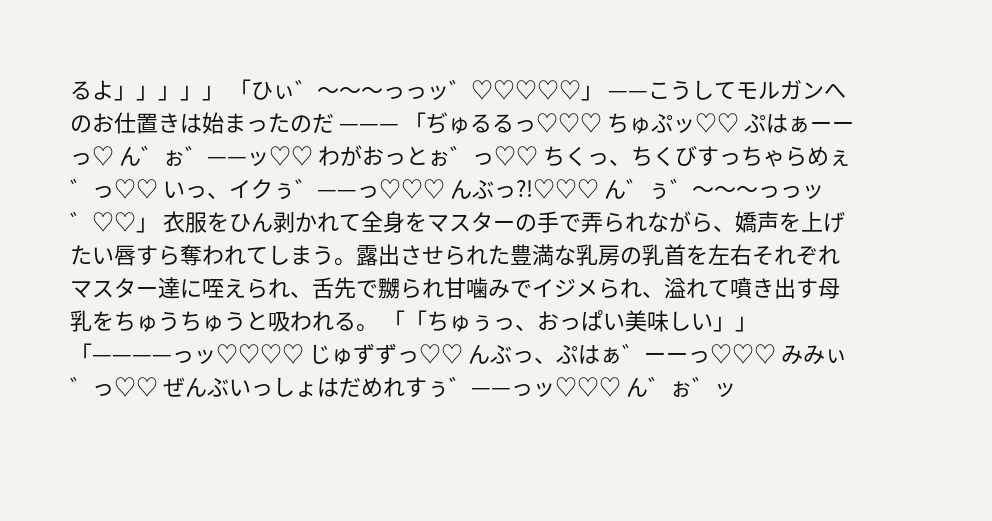るよ」」」」」 「ひぃ゛〜〜〜っっッ゛♡♡♡♡♡」 ——こうしてモルガンへのお仕置きは始まったのだ ——— 「ぢゅるるっ♡♡♡ ちゅぷッ♡♡ ぷはぁーーっ♡ ん゛ぉ゛——ッ♡♡ わがおっとぉ゛っ♡♡ ちくっ、ちくびすっちゃらめぇ゛っ♡♡ いっ、イクぅ゛——っ♡♡♡ んぶっ?!♡♡♡ ん゛ぅ゛〜〜〜っっッ゛♡♡」 衣服をひん剥かれて全身をマスターの手で弄られながら、嬌声を上げたい唇すら奪われてしまう。露出させられた豊満な乳房の乳首を左右それぞれマスター達に咥えられ、舌先で嬲られ甘噛みでイジメられ、溢れて噴き出す母乳をちゅうちゅうと吸われる。 「「ちゅぅっ、おっぱい美味しい」」 「————っッ♡♡♡♡ じゅずずっ♡♡ んぶっ、ぷはぁ゛ーーっ♡♡♡ みみぃ゛っ♡♡ ぜんぶいっしょはだめれすぅ゛——っッ♡♡♡ ん゛ぉ゛ッ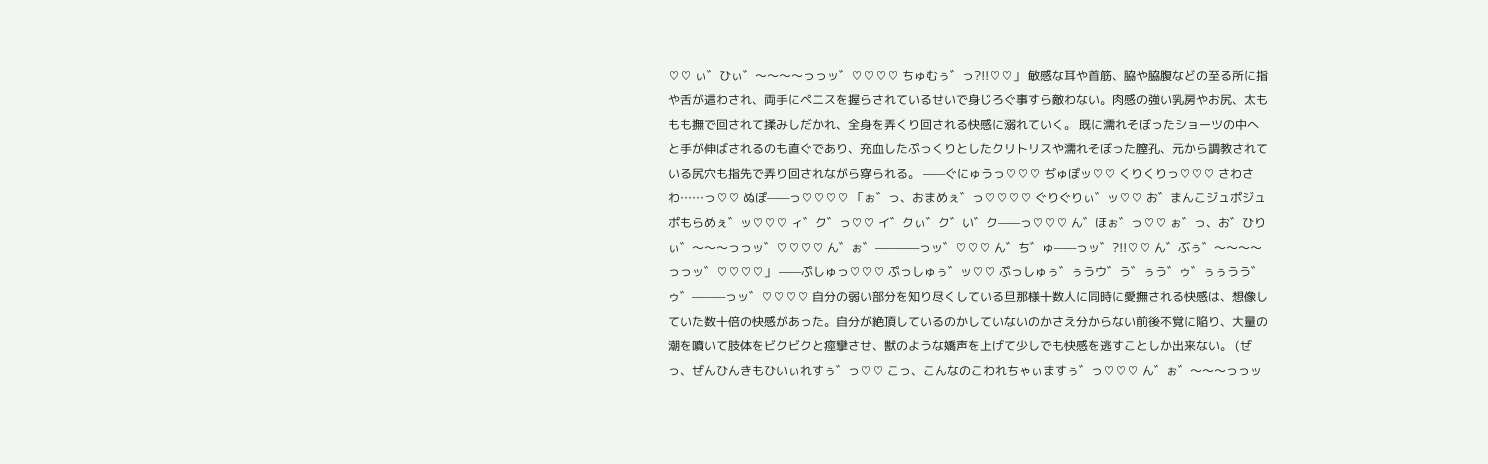♡♡ ぃ゛ひぃ゛〜〜〜〜っっッ゛♡♡♡♡ ちゅむぅ゛っ?!!♡♡」 敏感な耳や首筋、脇や脇腹などの至る所に指や舌が這わされ、両手にペニスを握らされているせいで身じろぐ事すら敵わない。肉感の強い乳房やお尻、太ももも撫で回されて揉みしだかれ、全身を弄くり回される快感に溺れていく。 既に濡れそぼったショーツの中へと手が伸ばされるのも直ぐであり、充血したぷっくりとしたクリトリスや濡れそぼった膣孔、元から調教されている尻穴も指先で弄り回されながら穿られる。 ——ぐにゅうっ♡♡♡ ぢゅぽッ♡♡ くりくりっ♡♡♡ さわさわ……っ♡♡ ぬぽ——っ♡♡♡♡ 「ぉ゛っ、おまめぇ゛っ♡♡♡♡ ぐりぐりぃ゛ッ♡♡ お゛まんこジュポジュポもらめぇ゛ッ♡♡♡ ィ゛ク゛っ♡♡ イ゛クぃ゛ク゛い゛ク——っ♡♡♡ ん゛ほぉ゛っ♡♡ ぉ゛っ、お゛ひりぃ゛〜〜〜っっッ゛♡♡♡♡ ん゛ぉ゛————っッ゛♡♡♡ ん゛ち゛ゅ——っッ゛?!!♡♡ ん゛ぶぅ゛〜〜〜〜っっッ゛♡♡♡♡」 ——ぷしゅっ♡♡♡ ぷっしゅぅ゛ッ♡♡ ぷっしゅぅ゛ぅうウ゛う゛ぅう゛ゥ゛ぅぅうう゛ゥ゛———っッ゛♡♡♡♡ 自分の弱い部分を知り尽くしている旦那様十数人に同時に愛撫される快感は、想像していた数十倍の快感があった。自分が絶頂しているのかしていないのかさえ分からない前後不覚に陥り、大量の潮を噴いて肢体をビクビクと痙攣させ、獣のような嬌声を上げて少しでも快感を逃すことしか出来ない。 (ぜっ、ぜんひんきもひいぃれすぅ゛っ♡♡ こっ、こんなのこわれちゃぃますぅ゛っ♡♡♡ ん゛ぉ゛〜〜〜っっッ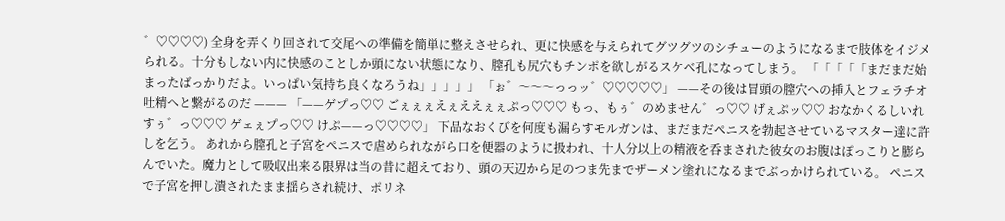゛♡♡♡♡) 全身を弄くり回されて交尾への準備を簡単に整えさせられ、更に快感を与えられてグツグツのシチューのようになるまで肢体をイジメられる。十分もしない内に快感のことしか頭にない状態になり、膣孔も尻穴もチンポを欲しがるスケベ孔になってしまう。 「「「「「まだまだ始まったばっかりだよ。いっぱい気持ち良くなろうね」」」」」 「ぉ゛〜〜〜っっッ゛♡♡♡♡♡」 ——その後は冒頭の膣穴への挿入とフェラチオ吐精へと繋がるのだ ——— 「——ゲプっ♡♡ ごぇぇぇえぇええぇぇぷっ♡♡♡ もっ、もぅ゛のめません゛っ♡♡ げぇぷッ♡♡ おなかくるしいれすぅ゛っ♡♡♡ ゲェぇプっ♡♡ けぷ——っ♡♡♡♡」 下品なおくびを何度も漏らすモルガンは、まだまだペニスを勃起させているマスター達に許しを乞う。 あれから膣孔と子宮をペニスで虐められながら口を便器のように扱われ、十人分以上の精液を呑まされた彼女のお腹はぽっこりと膨らんでいた。魔力として吸収出来る限界は当の昔に超えており、頭の天辺から足のつま先までザーメン塗れになるまでぶっかけられている。 ペニスで子宮を押し潰されたまま揺らされ続け、ポリネ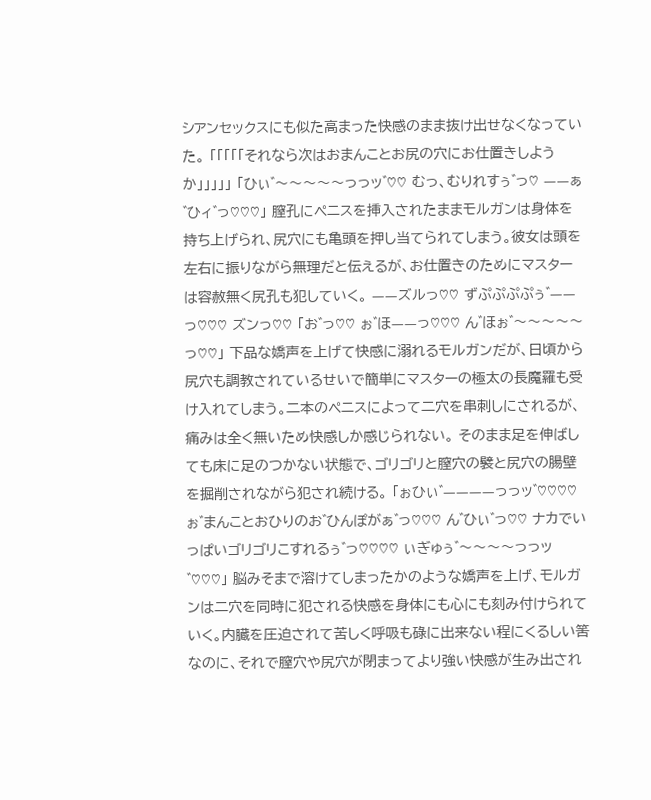シアンセックスにも似た高まった快感のまま抜け出せなくなっていた。 「「「「「それなら次はおまんことお尻の穴にお仕置きしようか」」」」」 「ひぃ゛〜〜〜〜〜っっッ゛♡♡ むっ、むりれすぅ゛っ♡ ——ぁ゛ひィ゛っ♡♡♡」 膣孔にペニスを挿入されたままモルガンは身体を持ち上げられ、尻穴にも亀頭を押し当てられてしまう。彼女は頭を左右に振りながら無理だと伝えるが、お仕置きのためにマスターは容赦無く尻孔も犯していく。 ——ズルっ♡♡ ずぷぷぷぷぅ゛——っ♡♡♡ ズンっ♡♡ 「お゛っ♡♡ ぉ゛ほ——っ♡♡♡ ん゛ほぉ゛〜〜〜〜〜っ♡♡」 下品な嬌声を上げて快感に溺れるモルガンだが、日頃から尻穴も調教されているせいで簡単にマスターの極太の長魔羅も受け入れてしまう。二本のペニスによって二穴を串刺しにされるが、痛みは全く無いため快感しか感じられない。 そのまま足を伸ばしても床に足のつかない状態で、ゴリゴリと膣穴の襞と尻穴の腸壁を掘削されながら犯され続ける。 「ぉひぃ゛————っっッ゛♡♡♡♡ ぉ゛まんことおひりのお゛ひんぽがぁ゛っ♡♡♡ ん゛ひぃ゛っ♡♡ ナカでいっぱいゴリゴリこすれるぅ゛っ♡♡♡♡ ぃぎゅぅ゛〜〜〜〜っっッ゛♡♡♡」 脳みそまで溶けてしまったかのような嬌声を上げ、モルガンは二穴を同時に犯される快感を身体にも心にも刻み付けられていく。内臓を圧迫されて苦しく呼吸も碌に出来ない程にくるしい筈なのに、それで膣穴や尻穴が閉まってより強い快感が生み出され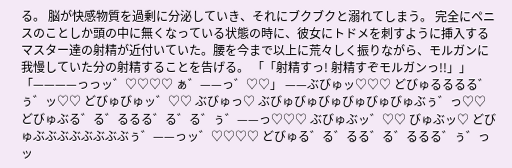る。 脳が快感物質を過剰に分泌していき、それにブクブクと溺れてしまう。 完全にペニスのことしか頭の中に無くなっている状態の時に、彼女にトドメを刺すように挿入するマスター達の射精が近付いていた。腰を今まで以上に荒々しく振りながら、モルガンに我慢していた分の射精することを告げる。 「「射精すっ! 射精すぞモルガンっ!!」」 「————っっッ゛♡♡♡♡ ぁ゛——っ゛♡♡」 ——ぶびゅッ♡♡♡ どびゅるるるる゛ぅ゛ッ♡♡ どびゅびゅッ゛♡♡ ぶびゅっ♡ ぶびゅびゅびゅびゅびゅびゅぶぅ゛っ♡♡ どびゅぶる゛る゛るるる゛る゛る゛ぅ゛——っ♡♡♡ ぶびゅぶッ゛♡♡ びゅぶッ♡ どびゅぶぶぶぶぶぶぶぶぅ゛——っッ゛♡♡♡♡ どびゅる゛る゛るる゛る゛るるる゛ぅ゛っッ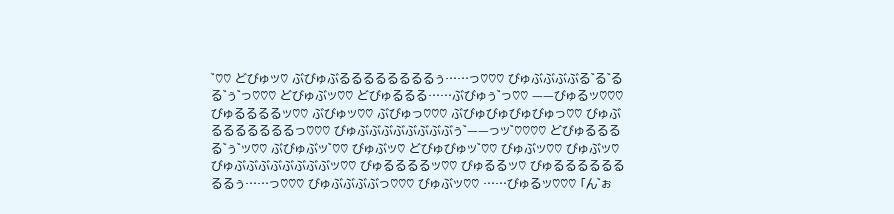゛♡♡ どびゅッ♡ ぶびゅぶるるるるるるるるぅ……っ♡♡♡ びゅぶぶぶぶる゛る゛るる゛ぅ゛っ♡♡♡ どびゅぶッ♡♡ どびゅるるる……ぶびゅぅ゛っ♡♡ ——びゅるッ♡♡♡ びゅるるるるッ♡♡ ぶびゅッ♡♡ ぶびゅっ♡♡♡ ぶびゅびゅびゅびゅっ♡♡ びゅぶるるるるるるるっ♡♡♡ びゅぶぶぶぶぶぶぶぶぅ゛——っッ゛♡♡♡♡ どびゅるるるる゛ぅ゛ッ♡♡ ぶびゅぶッ゛♡♡ びゅぶッ♡ どびゅびゅッ゛♡♡ びゅぶッ♡♡ びゅぶッ♡ びゅぶぶぶぶぶぶぶぶッ♡♡ びゅるるるるッ♡♡ びゅるるッ♡ びゅるるるるるるるるぅ……っ♡♡♡ びゅぶぶぶぶっ♡♡♡ びゅぶッ♡♡ ……びゅるッ♡♡♡ 「ん゛ぉ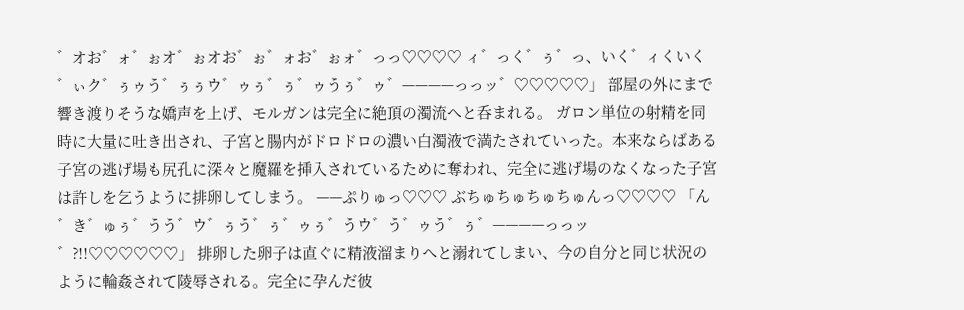゛オお゛ォ゛ぉオ゛ぉオお゛ぉ゛ォお゛ぉォ゛っっ♡♡♡♡ ィ゛っく゛ぅ゛っ、いく゛ィくいく゛ぃク゛ぅゥう゛ぅぅウ゛ゥぅ゛ぅ゛ゥうぅ゛ゥ゛————っっッ゛♡♡♡♡♡」 部屋の外にまで響き渡りそうな嬌声を上げ、モルガンは完全に絶頂の濁流へと呑まれる。 ガロン単位の射精を同時に大量に吐き出され、子宮と腸内がドロドロの濃い白濁液で満たされていった。本来ならばある子宮の逃げ場も尻孔に深々と魔羅を挿入されているために奪われ、完全に逃げ場のなくなった子宮は許しを乞うように排卵してしまう。 ——ぷりゅっ♡♡♡ ぶちゅちゅちゅちゅんっ♡♡♡♡ 「ん゛き゛ゅぅ゛うう゛ウ゛ぅう゛ぅ゛ゥぅ゛うウ゛う゛ゥう゛ぅ゛————っっッ゛?!!♡♡♡♡♡♡」 排卵した卵子は直ぐに精液溜まりへと溺れてしまい、今の自分と同じ状況のように輪姦されて陵辱される。完全に孕んだ彼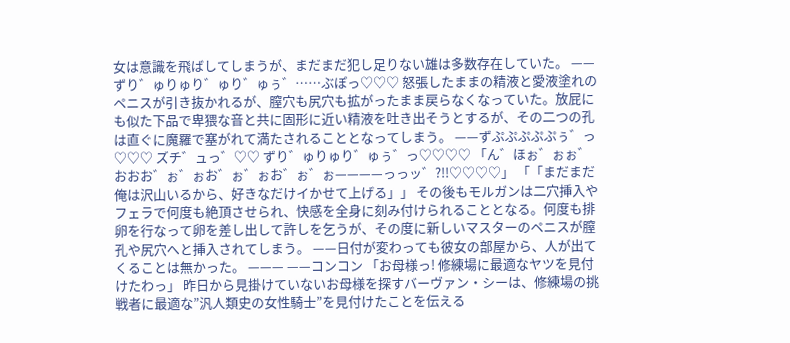女は意識を飛ばしてしまうが、まだまだ犯し足りない雄は多数存在していた。 ——ずり゛ゅりゅり゛ゅり゛ゅぅ゛……ぶぽっ♡♡♡ 怒張したままの精液と愛液塗れのペニスが引き抜かれるが、膣穴も尻穴も拡がったまま戻らなくなっていた。放屁にも似た下品で卑猥な音と共に固形に近い精液を吐き出そうとするが、その二つの孔は直ぐに魔羅で塞がれて満たされることとなってしまう。 ——ずぷぷぷぷぷぅ゛っ♡♡♡ ズチ゛ュっ゛♡♡ ずり゛ゅりゅり゛ゅぅ゛っ♡♡♡♡ 「ん゛ほぉ゛ぉぉ゛おおお゛ぉ゛ぉお゛ぉ゛ぉお゛ぉ゛ぉ————っっッ゛?!!♡♡♡♡」 「「まだまだ俺は沢山いるから、好きなだけイかせて上げる」」 その後もモルガンは二穴挿入やフェラで何度も絶頂させられ、快感を全身に刻み付けられることとなる。何度も排卵を行なって卵を差し出して許しを乞うが、その度に新しいマスターのペニスが膣孔や尻穴へと挿入されてしまう。 ——日付が変わっても彼女の部屋から、人が出てくることは無かった。 ——— ——コンコン 「お母様っ! 修練場に最適なヤツを見付けたわっ」 昨日から見掛けていないお母様を探すバーヴァン・シーは、修練場の挑戦者に最適な”汎人類史の女性騎士”を見付けたことを伝える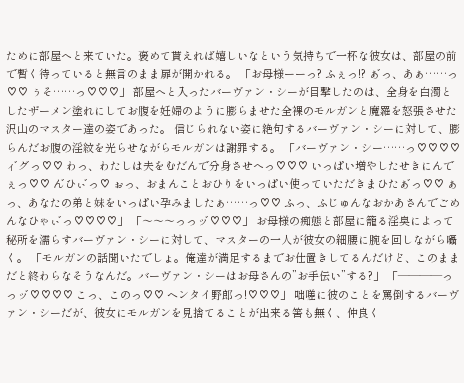ために部屋へと来ていた。褒めて貰えれば嬉しいなという気持ちで一杯な彼女は、部屋の前で暫く待っていると無言のまま扉が開かれる。 「お母様ーーっ? ふぇっ!? ぁ゛っ、あぁ……っ♡♡ ぅそ……っ♡♡♡」 部屋へと入ったバーヴァン・シーが目撃したのは、全身を白濁としたザーメン塗れにしてお腹を妊婦のように膨らませた全裸のモルガンと魔羅を怒張させた沢山のマスター達の姿であった。 信じられない姿に絶句するバーヴァン・シーに対して、膨らんだお腹の淫紋を光らせながらモルガンは謝罪する。 「バーヴァン・シー……っ♡♡♡♡ ィ゛ク゛っ♡♡ わっ、わたしは夫をむだんで分身させへっ♡♡♡ いっぱい増やしたせきにんでぇっ♡♡ ん゛ひぃ゛っ♡ ぉっ、おまんことおひりをいっぱい使っていただきまひたぁ゛っ♡♡ ぁっ、あなたの弟と妹をいっぱい孕みましたぁ……っ♡♡ ふっ、ふじゅんなおかあさんでごめんなひゃぃ゛っ♡♡♡♡」 「〜〜〜っっッ゛♡♡♡」 お母様の痴態と部屋に籠る淫臭によって秘所を濡らすバーヴァン・シーに対して、マスターの一人が彼女の細腰に腕を回しながら囁く。 「モルガンの話聞いたでしょ。俺達が満足するまでお仕置きしてるんだけど、このままだと終わらなそうなんだ。バーヴァン・シーはお母さんの”お手伝い”する?」 「————っっッ゛♡♡♡♡ こっ、このっ♡♡ ヘンタイ野郎っ!♡♡♡」 咄嗟に彼のことを罵倒するバーヴァン・シーだが、彼女にモルガンを見捨てることが出来る筈も無く、仲良く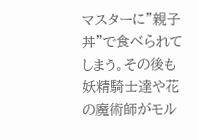マスターに”親子丼”で食べられてしまう。その後も妖精騎士達や花の魔術師がモル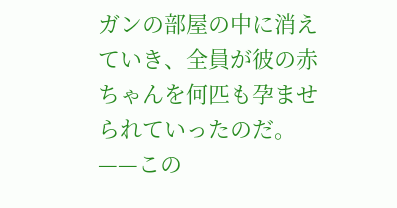ガンの部屋の中に消えていき、全員が彼の赤ちゃんを何匹も孕ませられていったのだ。 ——この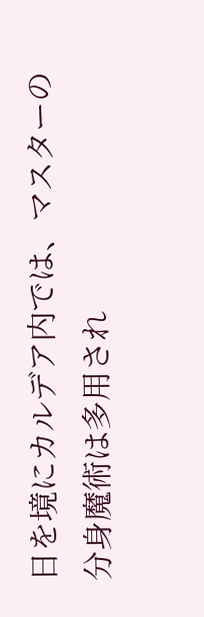日を境にカルデア内では、マスターの分身魔術は多用され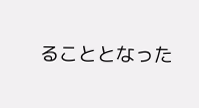ることとなった